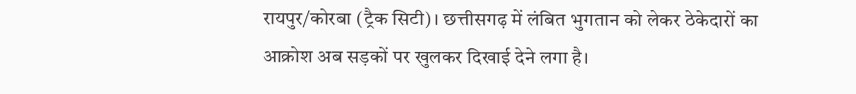रायपुर/कोरबा (ट्रैक सिटी)। छत्तीसगढ़ में लंबित भुगतान को लेकर ठेकेदारों का आक्रोश अब सड़कों पर खुलकर दिखाई देने लगा है।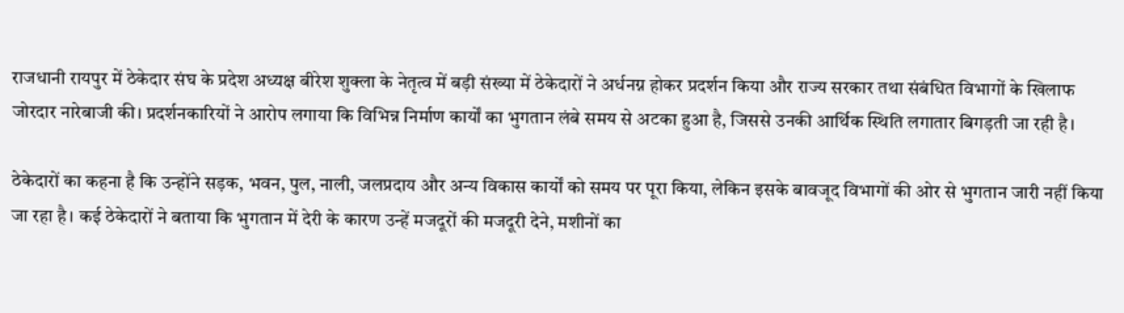राजधानी रायपुर में ठेकेदार संघ के प्रदेश अध्यक्ष बीरेश शुक्ला के नेतृत्व में बड़ी संख्या में ठेकेदारों ने अर्धनग्न होकर प्रदर्शन किया और राज्य सरकार तथा संबंधित विभागों के खिलाफ जोरदार नारेबाजी की। प्रदर्शनकारियों ने आरोप लगाया कि विभिन्न निर्माण कार्यों का भुगतान लंबे समय से अटका हुआ है, जिससे उनकी आर्थिक स्थिति लगातार बिगड़ती जा रही है।

ठेकेदारों का कहना है कि उन्होंने सड़क, भवन, पुल, नाली, जलप्रदाय और अन्य विकास कार्यों को समय पर पूरा किया, लेकिन इसके बावजूद विभागों की ओर से भुगतान जारी नहीं किया जा रहा है। कई ठेकेदारों ने बताया कि भुगतान में देरी के कारण उन्हें मजदूरों की मजदूरी देने, मशीनों का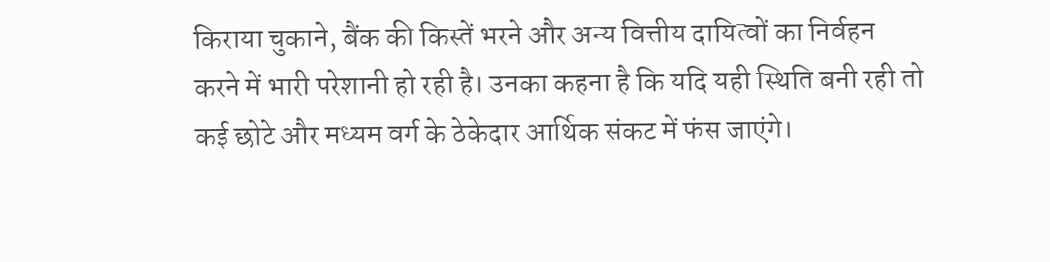किराया चुकाने, बैंक की किस्तें भरने और अन्य वित्तीय दायित्वों का निर्वहन करने में भारी परेशानी हो रही है। उनका कहना है कि यदि यही स्थिति बनी रही तो कई छोटे और मध्यम वर्ग के ठेकेदार आर्थिक संकट में फंस जाएंगे।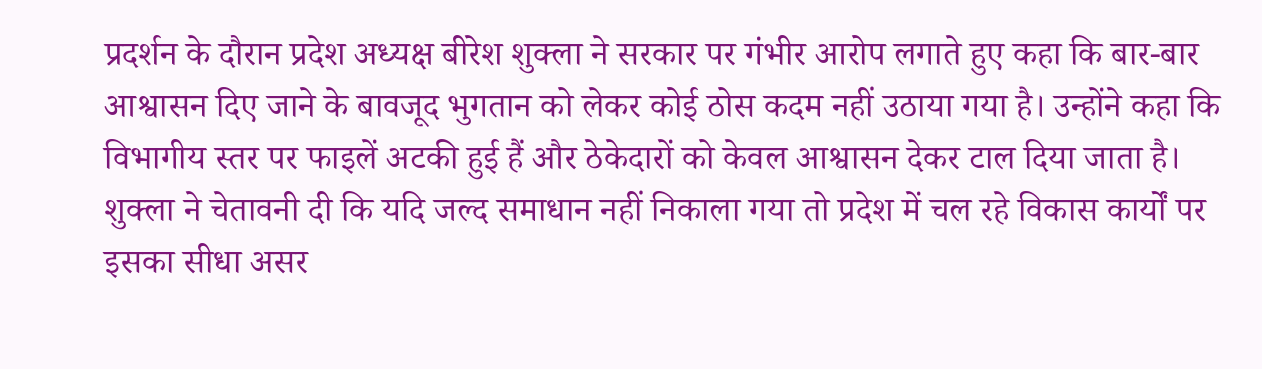प्रदर्शन के दौरान प्रदेश अध्यक्ष बीरेश शुक्ला ने सरकार पर गंभीर आरोप लगाते हुए कहा कि बार-बार आश्वासन दिए जाने के बावजूद भुगतान को लेकर कोई ठोस कदम नहीं उठाया गया है। उन्होंने कहा कि विभागीय स्तर पर फाइलें अटकी हुई हैं और ठेकेदारों को केवल आश्वासन देकर टाल दिया जाता है। शुक्ला ने चेतावनी दी कि यदि जल्द समाधान नहीं निकाला गया तो प्रदेश में चल रहे विकास कार्यों पर इसका सीधा असर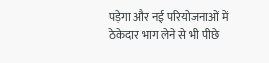पड़ेगा और नई परियोजनाओं में ठेकेदार भाग लेने से भी पीछे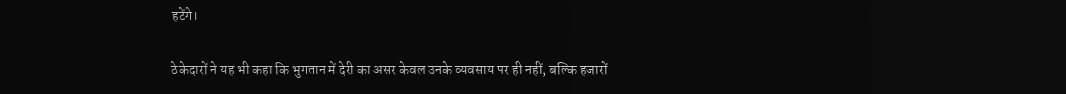हटेंगे।

ठेकेदारों ने यह भी कहा कि भुगतान में देरी का असर केवल उनके व्यवसाय पर ही नहीं, बल्कि हजारों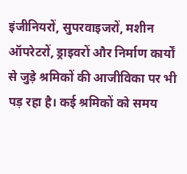इंजीनियरों, सुपरवाइजरों, मशीन ऑपरेटरों, ड्राइवरों और निर्माण कार्यों से जुड़े श्रमिकों की आजीविका पर भी पड़ रहा है। कई श्रमिकों को समय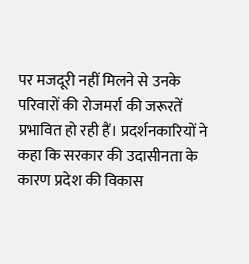पर मजदूरी नहीं मिलने से उनके परिवारों की रोजमर्रा की जरूरतें प्रभावित हो रही हैं। प्रदर्शनकारियों ने कहा कि सरकार की उदासीनता के कारण प्रदेश की विकास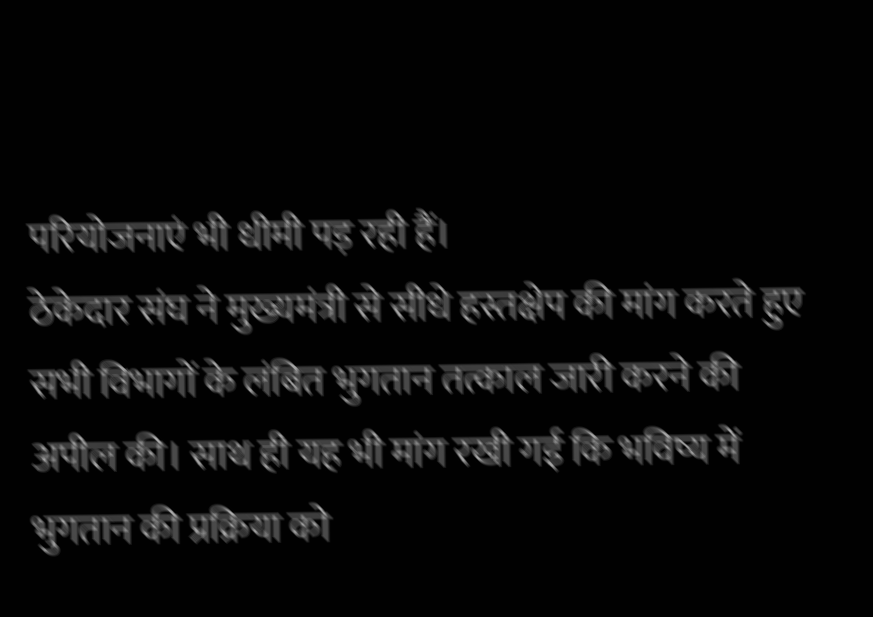परियोजनाएं भी धीमी पड़ रही हैं।
ठेकेदार संघ ने मुख्यमंत्री से सीधे हस्तक्षेप की मांग करते हुए सभी विभागों के लंबित भुगतान तत्काल जारी करने की अपील की। साथ ही यह भी मांग रखी गई कि भविष्य में भुगतान की प्रक्रिया को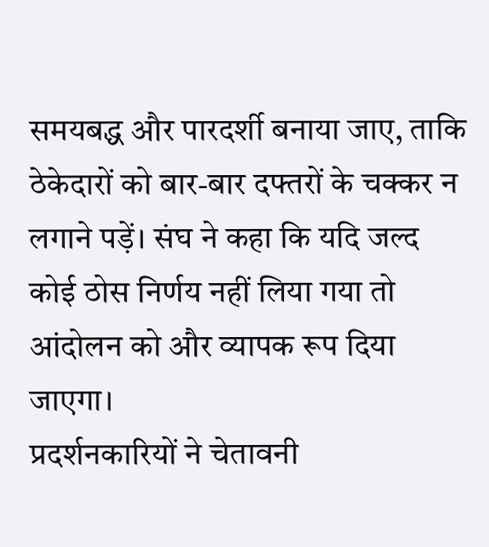समयबद्ध और पारदर्शी बनाया जाए, ताकि ठेकेदारों को बार-बार दफ्तरों के चक्कर न लगाने पड़ें। संघ ने कहा कि यदि जल्द कोई ठोस निर्णय नहीं लिया गया तो आंदोलन को और व्यापक रूप दिया जाएगा।
प्रदर्शनकारियों ने चेतावनी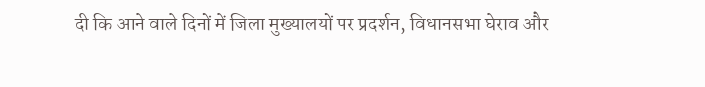दी कि आने वाले दिनों में जिला मुख्यालयों पर प्रदर्शन, विधानसभा घेराव और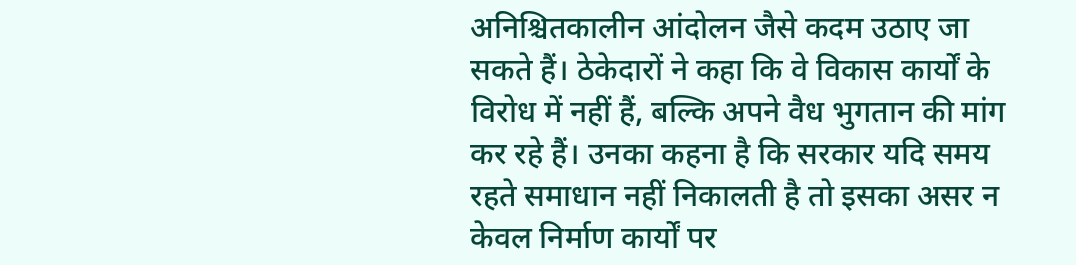अनिश्चितकालीन आंदोलन जैसे कदम उठाए जा सकते हैं। ठेकेदारों ने कहा कि वे विकास कार्यों के विरोध में नहीं हैं, बल्कि अपने वैध भुगतान की मांग कर रहे हैं। उनका कहना है कि सरकार यदि समय रहते समाधान नहीं निकालती है तो इसका असर न केवल निर्माण कार्यों पर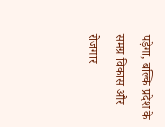पड़ेगा, बल्कि प्रदेश के समग्र विकास और रोजगार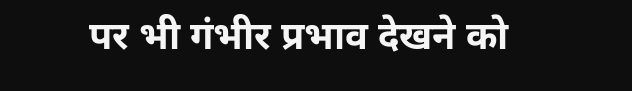पर भी गंभीर प्रभाव देखने को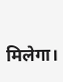मिलेगा।